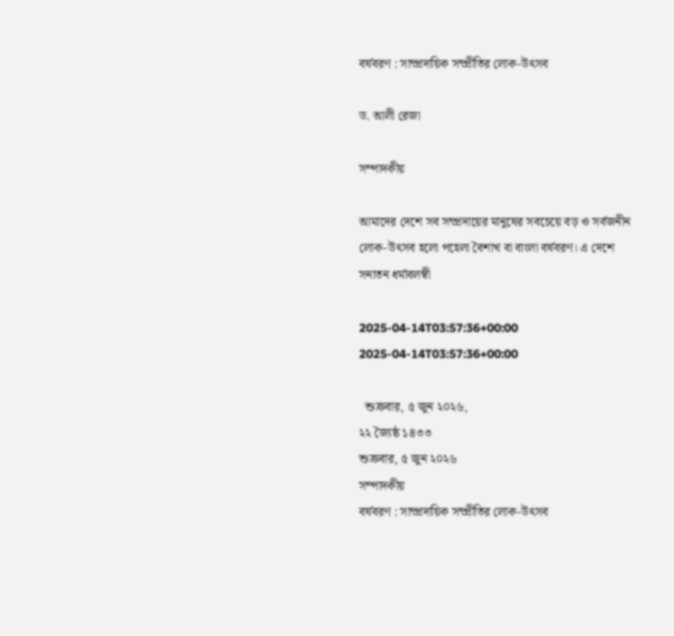বর্ষবরণ : সাম্প্রদায়িক সম্প্রীতির লোক-উৎসব

ড. আলী রেজা

সম্পাদকীয়

আমাদের দেশে সব সম্প্রদায়ের মানুষের সবচেয়ে বড় ও সর্বজনীন লোক-উৎসব হলো পহেলা বৈশাখ বা বাংলা বর্ষবরণ। এ দেশে সনাতন ধর্মাবলম্বী

2025-04-14T03:57:36+00:00
2025-04-14T03:57:36+00:00

  শুক্রবার, ৫ জুন ২০২৬,
২২ জ্যৈষ্ঠ ১৪৩৩
শুক্রবার, ৫ জুন ২০২৬
সম্পাদকীয়
বর্ষবরণ : সাম্প্রদায়িক সম্প্রীতির লোক-উৎসব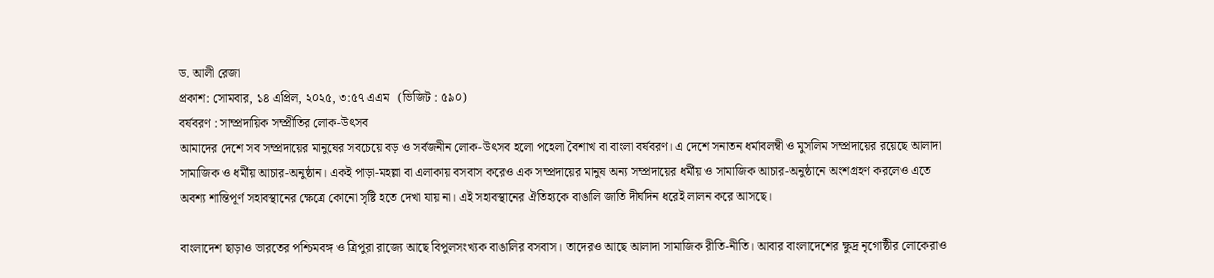ড. আলী রেজা
প্রকাশ: সোমবার, ১৪ এপ্রিল, ২০২৫, ৩:৫৭ এএম   (ভিজিট : ৫৯০)
বর্ষবরণ : সাম্প্রদায়িক সম্প্রীতির লোক-উৎসব
আমাদের দেশে সব সম্প্রদায়ের মানুষের সবচেয়ে বড় ও সর্বজনীন লোক-উৎসব হলো পহেলা বৈশাখ বা বাংলা বর্ষবরণ। এ দেশে সনাতন ধর্মাবলম্বী ও মুসলিম সম্প্রদায়ের রয়েছে আলাদা সামাজিক ও ধর্মীয় আচার-অনুষ্ঠান। একই পাড়া-মহল্লা বা এলাকায় বসবাস করেও এক সম্প্রদায়ের মানুষ অন্য সম্প্রদায়ের ধর্মীয় ও সামাজিক আচার-অনুষ্ঠানে অংশগ্রহণ করলেও এতে অবশ্য শান্তিপূর্ণ সহাবস্থানের ক্ষেত্রে কোনো সৃষ্টি হতে দেখা যায় না। এই সহাবস্থানের ঐতিহ্যকে বাঙালি জাতি দীর্ঘদিন ধরেই লালন করে আসছে।

বাংলাদেশ ছাড়াও ভারতের পশ্চিমবঙ্গ ও ত্রিপুরা রাজ্যে আছে বিপুলসংখ্যক বাঙালির বসবাস। তাদেরও আছে আলাদা সামাজিক রীতি-নীতি। আবার বাংলাদেশের ক্ষুদ্র নৃগোষ্ঠীর লোকেরাও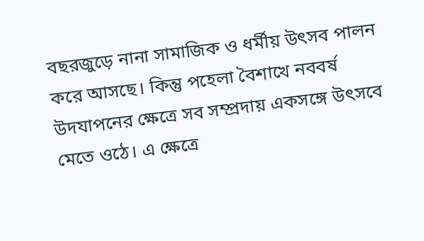বছরজুড়ে নানা সামাজিক ও ধর্মীয় উৎসব পালন করে আসছে। কিন্তু পহেলা বৈশাখে নববর্ষ উদযাপনের ক্ষেত্রে সব সম্প্রদায় একসঙ্গে উৎসবে মেতে ওঠে। এ ক্ষেত্রে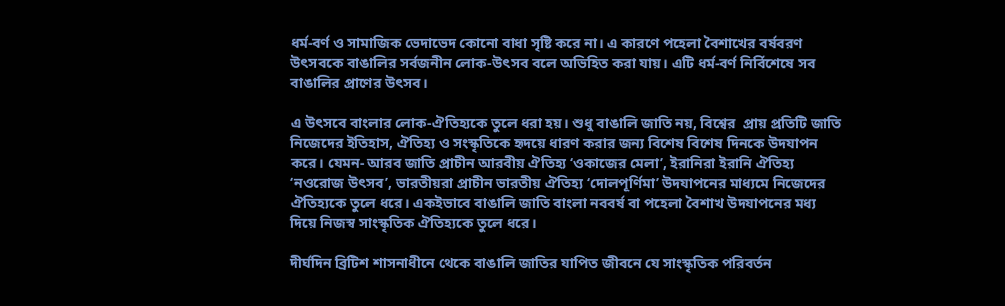ধর্ম-বর্ণ ও সামাজিক ভেদাভেদ কোনো বাধা সৃষ্টি করে না। এ কারণে পহেলা বৈশাখের বর্ষবরণ উৎসবকে বাঙালির সর্বজনীন লোক-উৎসব বলে অভিহিত করা যায়। এটি ধর্ম-বর্ণ নির্বিশেষে সব বাঙালির প্রাণের উৎসব।

এ উৎসবে বাংলার লোক-ঐতিহ্যকে তুলে ধরা হয়। শুধু বাঙালি জাতি নয়, বিশ্বের  প্রায় প্রতিটি জাতি নিজেদের ইতিহাস, ঐতিহ্য ও সংস্কৃতিকে হৃদয়ে ধারণ করার জন্য বিশেষ বিশেষ দিনকে উদযাপন করে। যেমন- আরব জাতি প্রাচীন আরবীয় ঐতিহ্য ‘ওকাজের মেলা’, ইরানিরা ইরানি ঐতিহ্য ‘নওরোজ উৎসব’, ভারতীয়রা প্রাচীন ভারতীয় ঐতিহ্য ‘দোলপূর্ণিমা’ উদযাপনের মাধ্যমে নিজেদের ঐতিহ্যকে তুলে ধরে। একইভাবে বাঙালি জাতি বাংলা নববর্ষ বা পহেলা বৈশাখ উদযাপনের মধ্য দিয়ে নিজস্ব সাংস্কৃতিক ঐতিহ্যকে তুলে ধরে।

দীর্ঘদিন ব্রিটিশ শাসনাধীনে থেকে বাঙালি জাতির যাপিত জীবনে যে সাংস্কৃতিক পরিবর্তন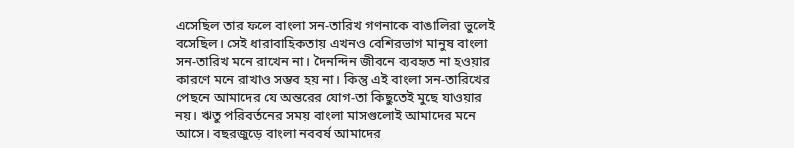এসেছিল তার ফলে বাংলা সন-তারিখ গণনাকে বাঙালিরা ভুলেই বসেছিল। সেই ধারাবাহিকতায় এখনও বেশিরভাগ মানুষ বাংলা সন-তারিখ মনে রাখেন না। দৈনন্দিন জীবনে ব্যবহৃত না হওয়ার কারণে মনে রাখাও সম্ভব হয় না। কিন্তু এই বাংলা সন-তারিখের পেছনে আমাদের যে অন্তরের যোগ-তা কিছুতেই মুছে যাওয়ার নয়। ঋতু পরিবর্তনের সময় বাংলা মাসগুলোই আমাদের মনে আসে। বছরজুড়ে বাংলা নববর্ষ আমাদের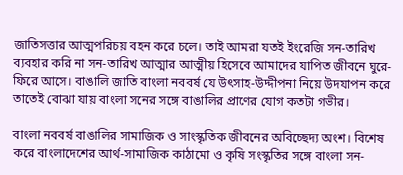জাতিসত্তার আত্মপরিচয় বহন করে চলে। তাই আমরা যতই ইংরেজি সন-তারিখ ব্যবহার করি না সন-তারিখ আত্মার আত্মীয় হিসেবে আমাদের যাপিত জীবনে ঘুরে-ফিরে আসে। বাঙালি জাতি বাংলা নববর্ষ যে উৎসাহ-উদ্দীপনা নিয়ে উদযাপন করে তাতেই বোঝা যায় বাংলা সনের সঙ্গে বাঙালির প্রাণের যোগ কতটা গভীর।

বাংলা নববর্ষ বাঙালির সামাজিক ও সাংস্কৃতিক জীবনের অবিচ্ছেদ্য অংশ। বিশেষ করে বাংলাদেশের আর্থ-সামাজিক কাঠামো ও কৃষি সংস্কৃতির সঙ্গে বাংলা সন-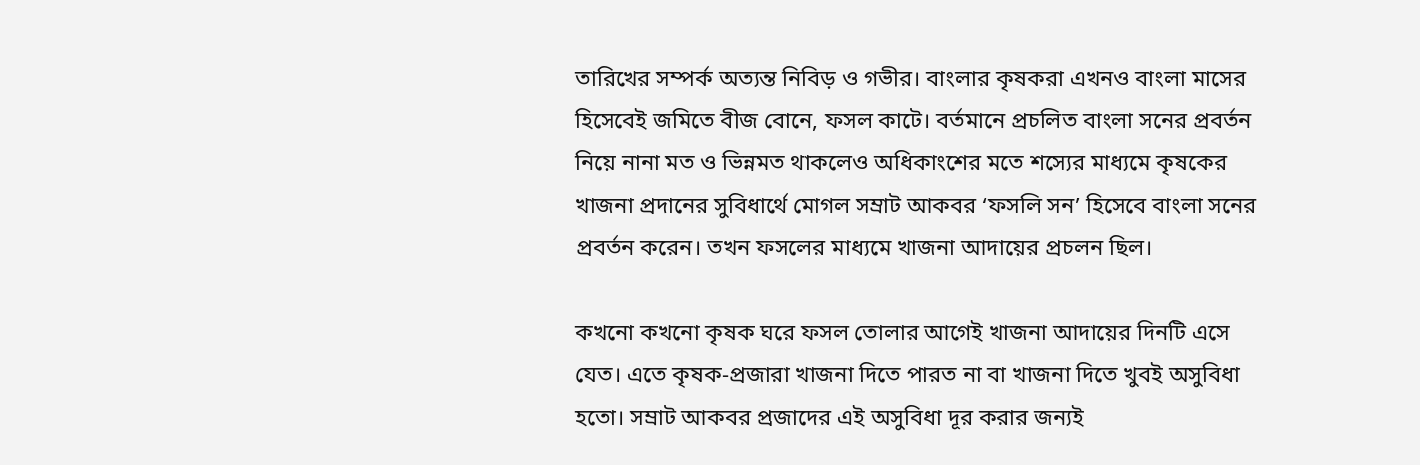তারিখের সম্পর্ক অত্যন্ত নিবিড় ও গভীর। বাংলার কৃষকরা এখনও বাংলা মাসের হিসেবেই জমিতে বীজ বোনে, ফসল কাটে। বর্তমানে প্রচলিত বাংলা সনের প্রবর্তন নিয়ে নানা মত ও ভিন্নমত থাকলেও অধিকাংশের মতে শস্যের মাধ্যমে কৃষকের খাজনা প্রদানের সুবিধার্থে মোগল সম্রাট আকবর ‘ফসলি সন’ হিসেবে বাংলা সনের প্রবর্তন করেন। তখন ফসলের মাধ্যমে খাজনা আদায়ের প্রচলন ছিল।

কখনো কখনো কৃষক ঘরে ফসল তোলার আগেই খাজনা আদায়ের দিনটি এসে যেত। এতে কৃষক-প্রজারা খাজনা দিতে পারত না বা খাজনা দিতে খুবই অসুবিধা হতো। সম্রাট আকবর প্রজাদের এই অসুবিধা দূর করার জন্যই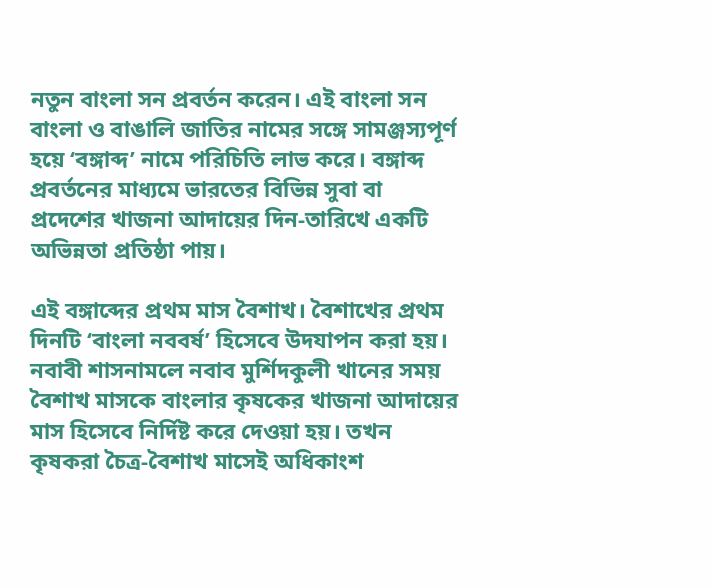নতুন বাংলা সন প্রবর্তন করেন। এই বাংলা সন বাংলা ও বাঙালি জাতির নামের সঙ্গে সামঞ্জস্যপূর্ণ হয়ে ‘বঙ্গাব্দ’ নামে পরিচিতি লাভ করে। বঙ্গাব্দ প্রবর্তনের মাধ্যমে ভারতের বিভিন্ন সুবা বা প্রদেশের খাজনা আদায়ের দিন-তারিখে একটি অভিন্নতা প্রতিষ্ঠা পায়।

এই বঙ্গাব্দের প্রথম মাস বৈশাখ। বৈশাখের প্রথম দিনটি ‘বাংলা নববর্ষ’ হিসেবে উদযাপন করা হয়। নবাবী শাসনামলে নবাব মুর্শিদকুলী খানের সময় বৈশাখ মাসকে বাংলার কৃষকের খাজনা আদায়ের মাস হিসেবে নির্দিষ্ট করে দেওয়া হয়। তখন কৃষকরা চৈত্র-বৈশাখ মাসেই অধিকাংশ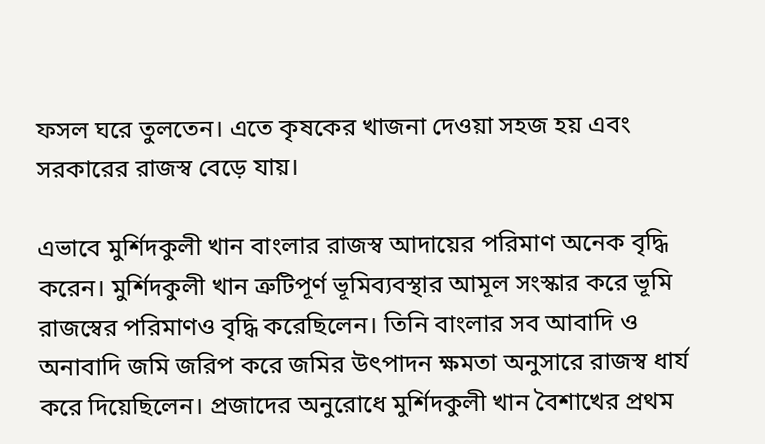ফসল ঘরে তুলতেন। এতে কৃষকের খাজনা দেওয়া সহজ হয় এবং সরকারের রাজস্ব বেড়ে যায়।

এভাবে মুর্শিদকুলী খান বাংলার রাজস্ব আদায়ের পরিমাণ অনেক বৃদ্ধি করেন। মুর্শিদকুলী খান ত্রুটিপূর্ণ ভূমিব্যবস্থার আমূল সংস্কার করে ভূমি রাজস্বের পরিমাণও বৃদ্ধি করেছিলেন। তিনি বাংলার সব আবাদি ও অনাবাদি জমি জরিপ করে জমির উৎপাদন ক্ষমতা অনুসারে রাজস্ব ধার্য করে দিয়েছিলেন। প্রজাদের অনুরোধে মুর্শিদকুলী খান বৈশাখের প্রথম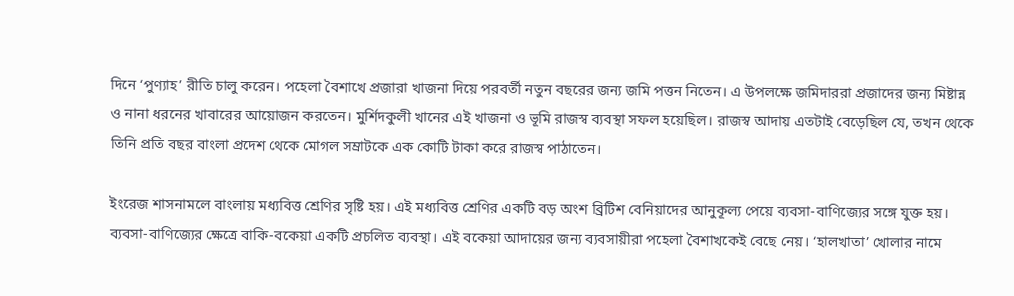দিনে ‘পুণ্যাহ’ রীতি চালু করেন। পহেলা বৈশাখে প্রজারা খাজনা দিয়ে পরবর্তী নতুন বছরের জন্য জমি পত্তন নিতেন। এ উপলক্ষে জমিদাররা প্রজাদের জন্য মিষ্টান্ন ও নানা ধরনের খাবারের আয়োজন করতেন। মুর্শিদকুলী খানের এই খাজনা ও ভূমি রাজস্ব ব্যবস্থা সফল হয়েছিল। রাজস্ব আদায় এতটাই বেড়েছিল যে, তখন থেকে তিনি প্রতি বছর বাংলা প্রদেশ থেকে মোগল সম্রাটকে এক কোটি টাকা করে রাজস্ব পাঠাতেন।

ইংরেজ শাসনামলে বাংলায় মধ্যবিত্ত শ্রেণির সৃষ্টি হয়। এই মধ্যবিত্ত শ্রেণির একটি বড় অংশ ব্রিটিশ বেনিয়াদের আনুকূল্য পেয়ে ব্যবসা-বাণিজ্যের সঙ্গে যুক্ত হয়। ব্যবসা-বাণিজ্যের ক্ষেত্রে বাকি-বকেয়া একটি প্রচলিত ব্যবস্থা। এই বকেয়া আদায়ের জন্য ব্যবসায়ীরা পহেলা বৈশাখকেই বেছে নেয়। ‘হালখাতা’ খোলার নামে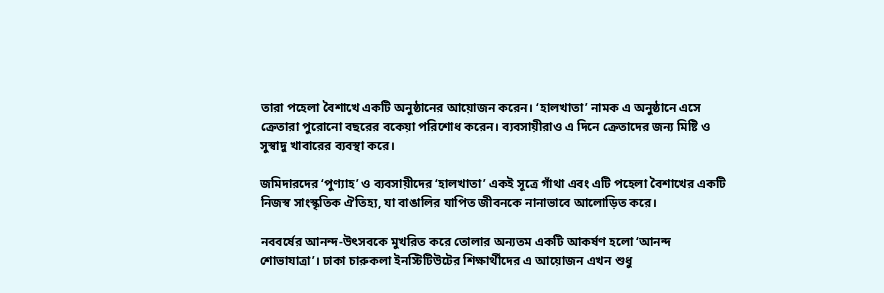তারা পহেলা বৈশাখে একটি অনুষ্ঠানের আয়োজন করেন। ‘হালখাতা’ নামক এ অনুষ্ঠানে এসে ক্রেতারা পুরোনো বছরের বকেয়া পরিশোধ করেন। ব্যবসায়ীরাও এ দিনে ক্রেতাদের জন্য মিষ্টি ও সুস্বাদু খাবারের ব্যবস্থা করে।

জমিদারদের ‘পুণ্যাহ’ ও ব্যবসায়ীদের ‘হালখাতা’ একই সূত্রে গাঁথা এবং এটি পহেলা বৈশাখের একটি নিজস্ব সাংস্কৃতিক ঐতিহ্য, যা বাঙালির যাপিত জীবনকে নানাভাবে আলোড়িত করে।

নববর্ষের আনন্দ-উৎসবকে মুখরিত করে তোলার অন্যতম একটি আকর্ষণ হলো ‘আনন্দ শোভাযাত্রা’। ঢাকা চারুকলা ইনস্টিটিউটের শিক্ষার্থীদের এ আয়োজন এখন শুধু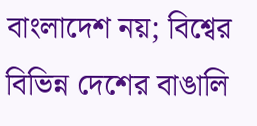বাংলাদেশ নয়; বিশ্বের বিভিন্ন দেশের বাঙালি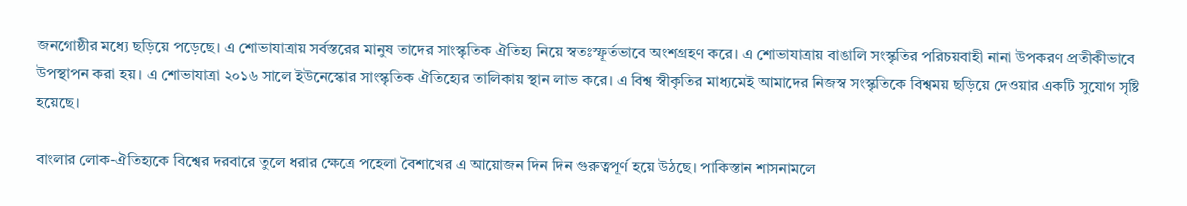জনগোষ্ঠীর মধ্যে ছড়িয়ে পড়েছে। এ শোভাযাত্রায় সর্বস্তরের মানুষ তাদের সাংস্কৃতিক ঐতিহ্য নিয়ে স্বতঃস্ফূর্তভাবে অংশগ্রহণ করে। এ শোভাযাত্রায় বাঙালি সংস্কৃতির পরিচয়বাহী নানা উপকরণ প্রতীকীভাবে উপস্থাপন করা হয়। এ শোভাযাত্রা ২০১৬ সালে ইউনেস্কোর সাংস্কৃতিক ঐতিহ্যের তালিকায় স্থান লাভ করে। এ বিশ্ব স্বীকৃতির মাধ্যমেই আমাদের নিজস্ব সংস্কৃতিকে বিশ্বময় ছড়িয়ে দেওয়ার একটি সুযোগ সৃষ্টি হয়েছে।

বাংলার লোক-ঐতিহ্যকে বিশ্বের দরবারে তুলে ধরার ক্ষেত্রে পহেলা বৈশাখের এ আয়োজন দিন দিন গুরুত্বপূর্ণ হয়ে উঠছে। পাকিস্তান শাসনামলে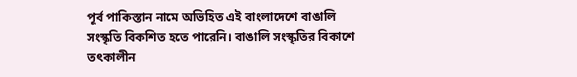পূর্ব পাকিস্তান নামে অভিহিত এই বাংলাদেশে বাঙালি সংস্কৃতি বিকশিত হতে পারেনি। বাঙালি সংস্কৃতির বিকাশে তৎকালীন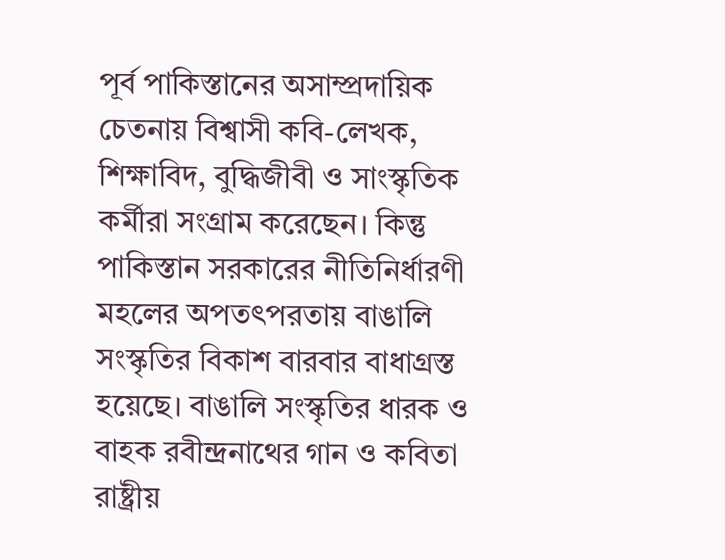পূর্ব পাকিস্তানের অসাম্প্রদায়িক চেতনায় বিশ্বাসী কবি-লেখক, শিক্ষাবিদ, বুদ্ধিজীবী ও সাংস্কৃতিক কর্মীরা সংগ্রাম করেছেন। কিন্তু পাকিস্তান সরকারের নীতিনির্ধারণী মহলের অপতৎপরতায় বাঙালি সংস্কৃতির বিকাশ বারবার বাধাগ্রস্ত হয়েছে। বাঙালি সংস্কৃতির ধারক ও বাহক রবীন্দ্রনাথের গান ও কবিতা রাষ্ট্রীয়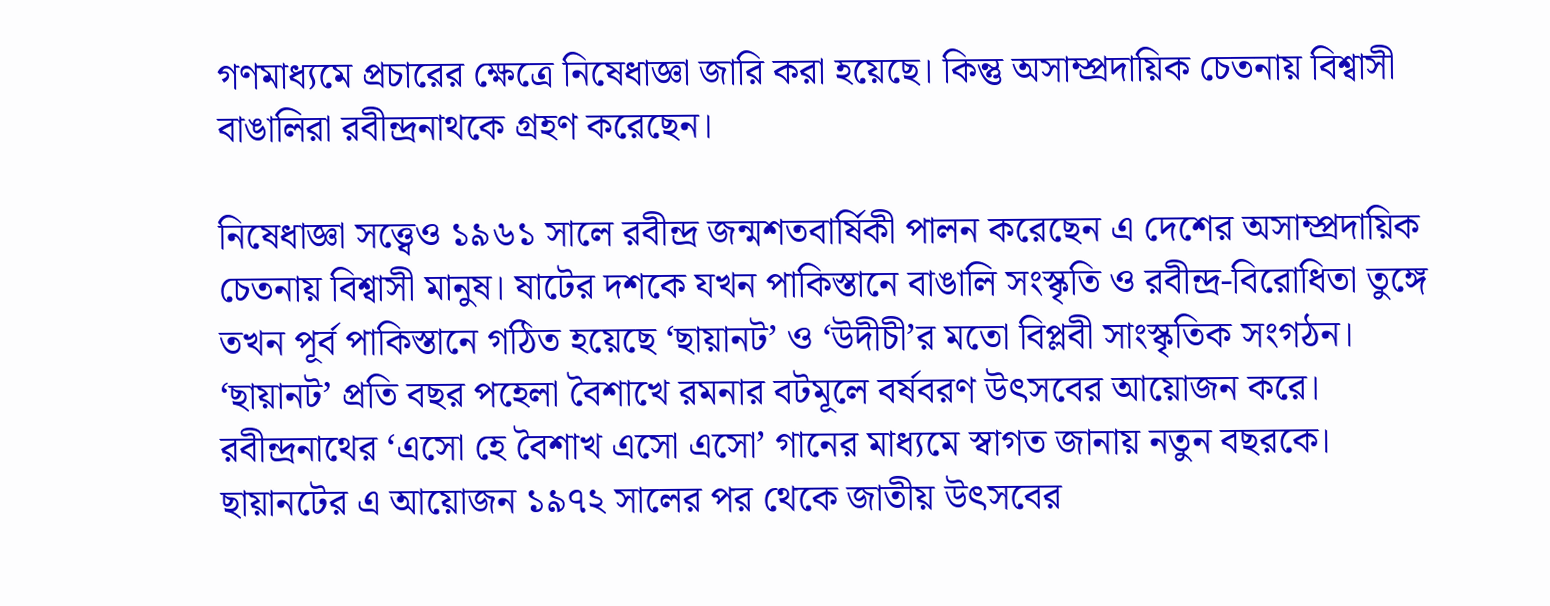গণমাধ্যমে প্রচারের ক্ষেত্রে নিষেধাজ্ঞা জারি করা হয়েছে। কিন্তু অসাম্প্রদায়িক চেতনায় বিশ্বাসী বাঙালিরা রবীন্দ্রনাথকে গ্রহণ করেছেন।

নিষেধাজ্ঞা সত্ত্বেও ১৯৬১ সালে রবীন্দ্র জন্মশতবার্ষিকী পালন করেছেন এ দেশের অসাম্প্রদায়িক চেতনায় বিশ্বাসী মানুষ। ষাটের দশকে যখন পাকিস্তানে বাঙালি সংস্কৃতি ও রবীন্দ্র-বিরোধিতা তুঙ্গে তখন পূর্ব পাকিস্তানে গঠিত হয়েছে ‘ছায়ানট’ ও ‘উদীচী’র মতো বিপ্লবী সাংস্কৃতিক সংগঠন। ‘ছায়ানট’ প্রতি বছর পহেলা বৈশাখে রমনার বটমূলে বর্ষবরণ উৎসবের আয়োজন করে। রবীন্দ্রনাথের ‘এসো হে বৈশাখ এসো এসো’ গানের মাধ্যমে স্বাগত জানায় নতুন বছরকে। ছায়ানটের এ আয়োজন ১৯৭২ সালের পর থেকে জাতীয় উৎসবের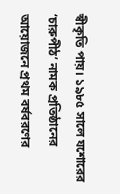স্বীকৃতি পায়। ১৯৮৫ সালে যশোরের ‘চারুপীঠ’ নামক প্রতিষ্ঠানের আয়োজনে প্রথম বর্ষবরণের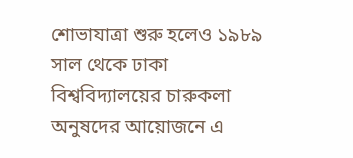শোভাযাত্রা শুরু হলেও ১৯৮৯ সাল থেকে ঢাকা বিশ্ববিদ্যালয়ের চারুকলা অনুষদের আয়োজনে এ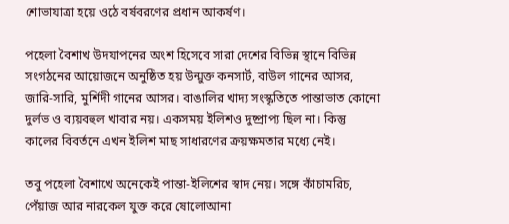শোভাযাত্রা হয়ে ওঠে বর্ষবরণের প্রধান আকর্ষণ।

পহেলা বৈশাখ উদযাপনের অংশ হিসেবে সারা দেশের বিভিন্ন স্থানে বিভিন্ন সংগঠনের আয়োজনে অনুষ্ঠিত হয় উন্মুক্ত কনসার্ট, বাউল গানের আসর, জারি-সারি, মুর্শিদী গানের আসর। বাঙালির খাদ্য সংস্কৃতিতে পান্তাভাত কোনো দুর্লভ ও ব্যয়বহুল খাবার নয়। একসময় ইলিশও দুষ্প্রাপ্য ছিল না। কিন্তু কালের বিবর্তনে এখন ইলিশ মাছ সাধারণের ক্রয়ক্ষমতার মধ্যে নেই।

তবু পহেলা বৈশাখে অনেকেই পান্তা-ইলিশের স্বাদ নেয়। সঙ্গে কাঁচামরিচ, পেঁয়াজ আর নারকেল যুক্ত করে ষোলোআনা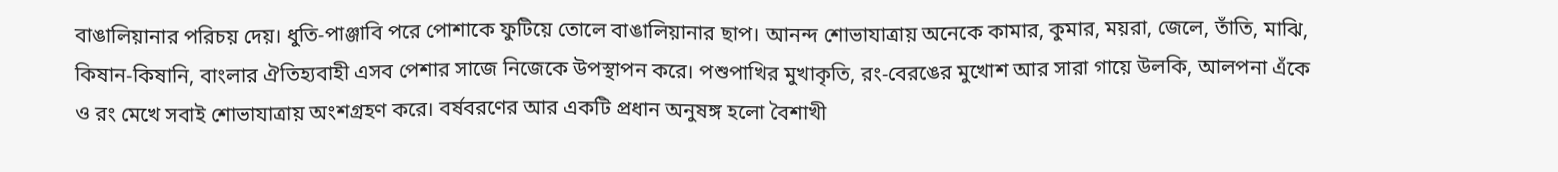বাঙালিয়ানার পরিচয় দেয়। ধুতি-পাঞ্জাবি পরে পোশাকে ফুটিয়ে তোলে বাঙালিয়ানার ছাপ। আনন্দ শোভাযাত্রায় অনেকে কামার, কুমার, ময়রা, জেলে, তাঁতি, মাঝি, কিষান-কিষানি, বাংলার ঐতিহ্যবাহী এসব পেশার সাজে নিজেকে উপস্থাপন করে। পশুপাখির মুখাকৃতি, রং-বেরঙের মুখোশ আর সারা গায়ে উলকি, আলপনা এঁকে ও রং মেখে সবাই শোভাযাত্রায় অংশগ্রহণ করে। বর্ষবরণের আর একটি প্রধান অনুষঙ্গ হলো বৈশাখী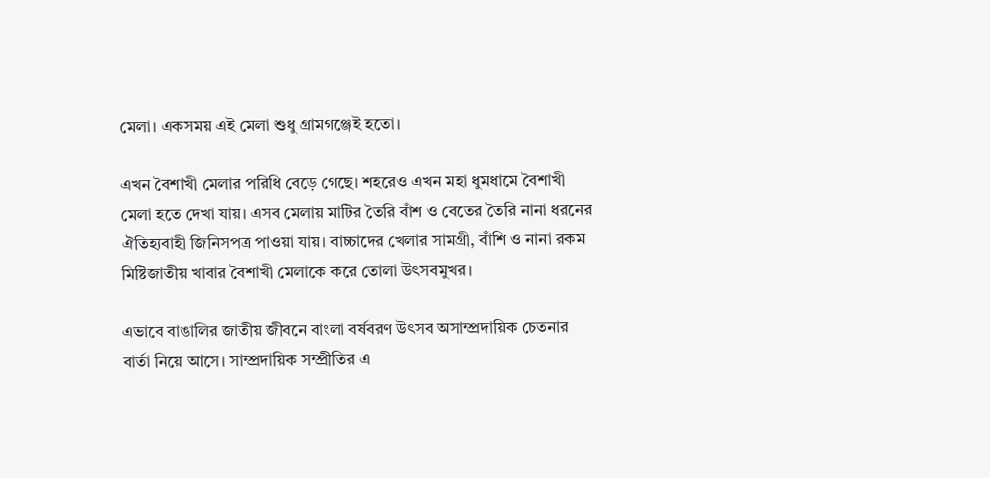মেলা। একসময় এই মেলা শুধু গ্রামগঞ্জেই হতো।

এখন বৈশাখী মেলার পরিধি বেড়ে গেছে। শহরেও এখন মহা ধুমধামে বৈশাখী মেলা হতে দেখা যায়। এসব মেলায় মাটির তৈরি বাঁশ ও বেতের তৈরি নানা ধরনের ঐতিহ্যবাহী জিনিসপত্র পাওয়া যায়। বাচ্চাদের খেলার সামগ্রী, বাঁশি ও নানা রকম মিষ্টিজাতীয় খাবার বৈশাখী মেলাকে করে তোলা উৎসবমুখর।

এভাবে বাঙালির জাতীয় জীবনে বাংলা বর্ষবরণ উৎসব অসাম্প্রদায়িক চেতনার বার্তা নিয়ে আসে। সাম্প্রদায়িক সম্প্রীতির এ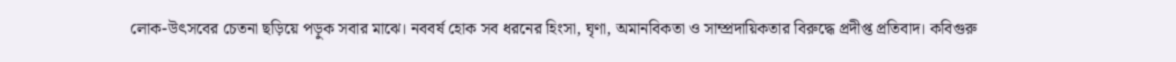লোক-উৎসবের চেতনা ছড়িয়ে পড়ুক সবার মাঝে। নববর্ষ হোক সব ধরনের হিংসা, ঘৃণা, অমানবিকতা ও সাম্প্রদায়িকতার বিরুদ্ধে প্রদীপ্ত প্রতিবাদ। কবিগুরু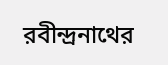রবীন্দ্রনাথের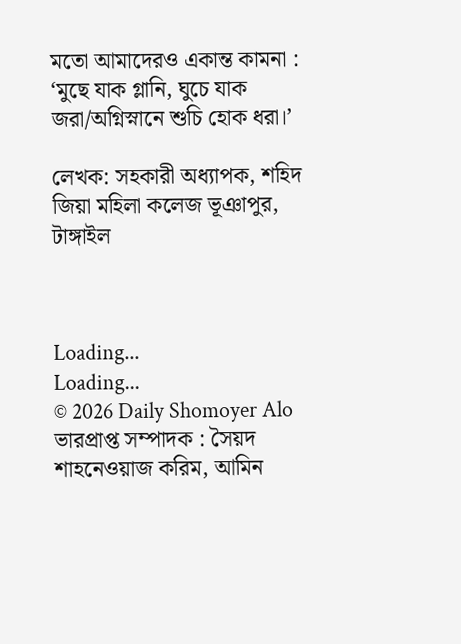মতো আমাদেরও একান্ত কামনা : ‘মুছে যাক গ্লানি, ঘুচে যাক জরা/অগ্নিস্নানে শুচি হোক ধরা।’

লেখক: সহকারী অধ্যাপক, শহিদ জিয়া মহিলা কলেজ ভূঞাপুর, টাঙ্গাইল



Loading...
Loading...
© 2026 Daily Shomoyer Alo
ভারপ্রাপ্ত সম্পাদক : সৈয়দ শাহনেওয়াজ করিম, আমিন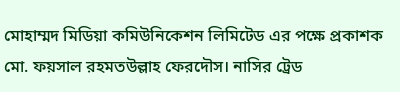মোহাম্মদ মিডিয়া কমিউনিকেশন লিমিটেড এর পক্ষে প্রকাশক মো. ফয়সাল রহমতউল্লাহ ফেরদৌস। নাসির ট্রেড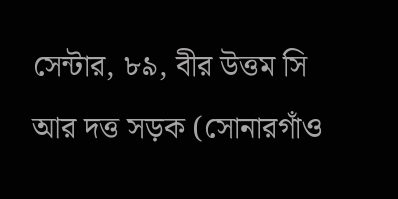সেন্টার, ৮৯, বীর উত্তম সি আর দত্ত সড়ক (সোনারগাঁও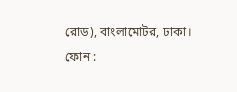রোড), বাংলামোটর, ঢাকা।
ফোন :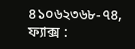৪১০৬২৩৬৮-৭৪, ফ্যাক্স :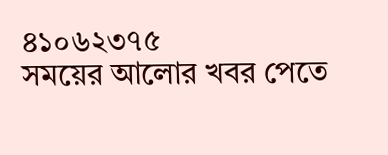৪১০৬২৩৭৫
সময়ের আলোর খবর পেতে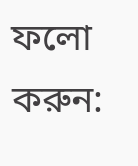ফলো করুন: